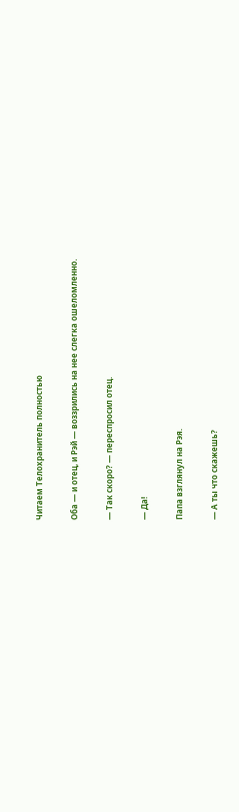Читаем Телохранитель полностью

Оба — и отец, и Рэй — воззрились на нее слегка ошеломленно.

— Так скоро? — переспросил отец.

— Да!

Папа взглянул на Рэя.

— А ты что скажешь?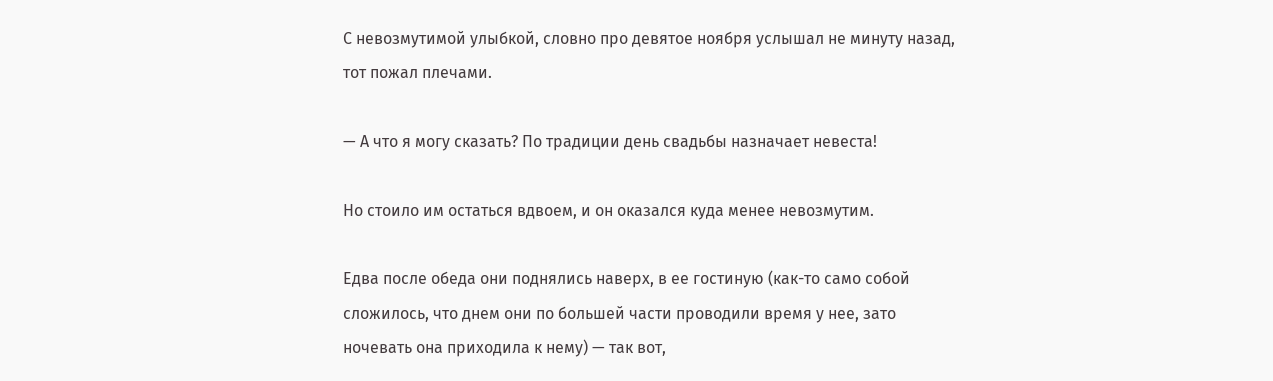С невозмутимой улыбкой, словно про девятое ноября услышал не минуту назад, тот пожал плечами.

— А что я могу сказать? По традиции день свадьбы назначает невеста!

Но стоило им остаться вдвоем, и он оказался куда менее невозмутим.

Едва после обеда они поднялись наверх, в ее гостиную (как-то само собой сложилось, что днем они по большей части проводили время у нее, зато ночевать она приходила к нему) — так вот,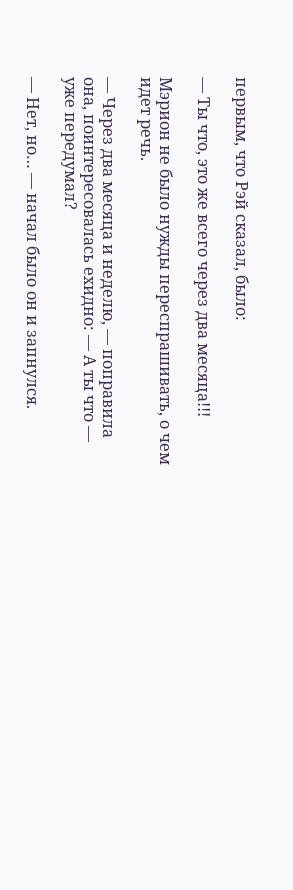первым, что Рэй сказал, было:

— Ты что, это же всего через два месяца!!!

Мэрион не было нужды переспрашивать, о чем идет речь.

— Через два месяца и неделю, — поправила она, поинтересовалась ехидно: — А ты что — уже передумал?

— Нет, но… — начал было он и запнулся.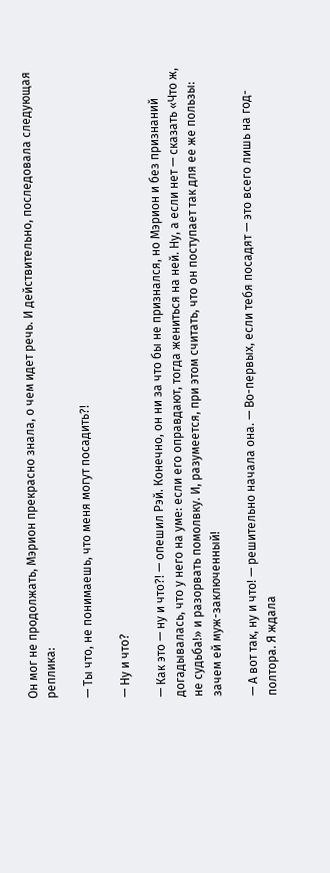Он мог не продолжать, Мэрион прекрасно знала, о чем идет речь. И действительно, последовала следующая реплика:

— Ты что, не понимаешь, что меня могут посадить?!

— Ну и что?

— Как это — ну и что?! — опешил Рэй. Конечно, он ни за что бы не признался, но Мэрион и без признаний догадывалась, что у него на уме: если его оправдают, тогда жениться на ней. Ну, а если нет — сказать «Что ж, не судьба!» и разорвать помолвку. И, разумеется, при этом считать, что он поступает так для ее же пользы: зачем ей муж-заключенный!

— А вот так, ну и что! — решительно начала она. — Во-первых, если тебя посадят — это всего лишь на год-полтора. Я ждала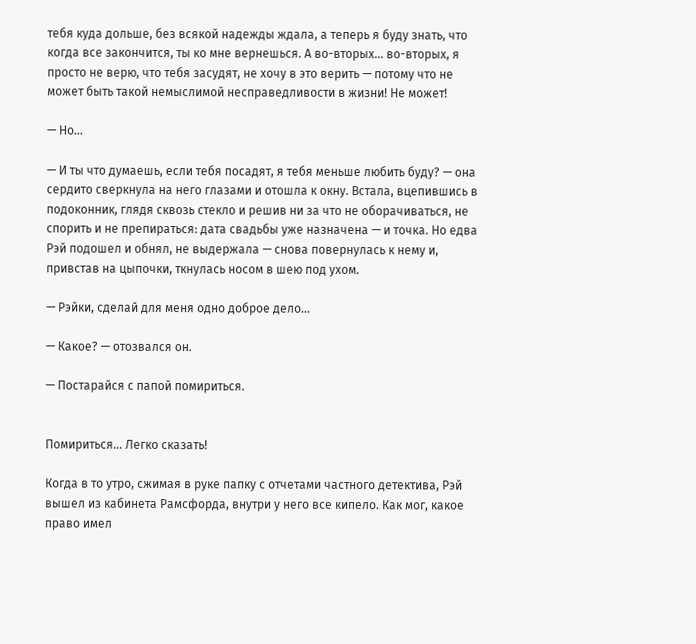тебя куда дольше, без всякой надежды ждала, а теперь я буду знать, что когда все закончится, ты ко мне вернешься. А во-вторых… во-вторых, я просто не верю, что тебя засудят, не хочу в это верить — потому что не может быть такой немыслимой несправедливости в жизни! Не может!

— Но…

— И ты что думаешь, если тебя посадят, я тебя меньше любить буду? — она сердито сверкнула на него глазами и отошла к окну. Встала, вцепившись в подоконник, глядя сквозь стекло и решив ни за что не оборачиваться, не спорить и не препираться: дата свадьбы уже назначена — и точка. Но едва Рэй подошел и обнял, не выдержала — снова повернулась к нему и, привстав на цыпочки, ткнулась носом в шею под ухом.

— Рэйки, сделай для меня одно доброе дело…

— Какое? — отозвался он.

— Постарайся с папой помириться.


Помириться… Легко сказать!

Когда в то утро, сжимая в руке папку с отчетами частного детектива, Рэй вышел из кабинета Рамсфорда, внутри у него все кипело. Как мог, какое право имел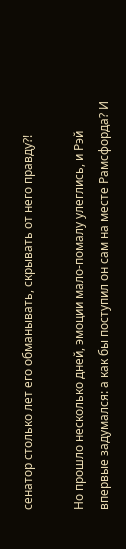сенатор столько лет его обманывать, скрывать от него правду?!

Но прошло несколько дней, эмоции мало-помалу улеглись, и Рэй впервые задумался: а как бы поступил он сам на месте Рамсфорда? И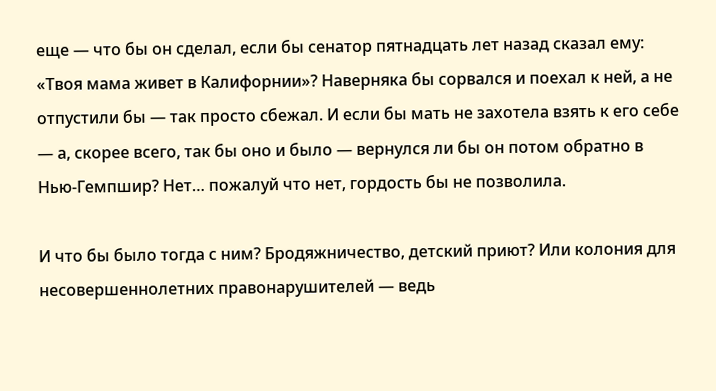еще — что бы он сделал, если бы сенатор пятнадцать лет назад сказал ему: «Твоя мама живет в Калифорнии»? Наверняка бы сорвался и поехал к ней, а не отпустили бы — так просто сбежал. И если бы мать не захотела взять к его себе — а, скорее всего, так бы оно и было — вернулся ли бы он потом обратно в Нью-Гемпшир? Нет… пожалуй что нет, гордость бы не позволила.

И что бы было тогда с ним? Бродяжничество, детский приют? Или колония для несовершеннолетних правонарушителей — ведь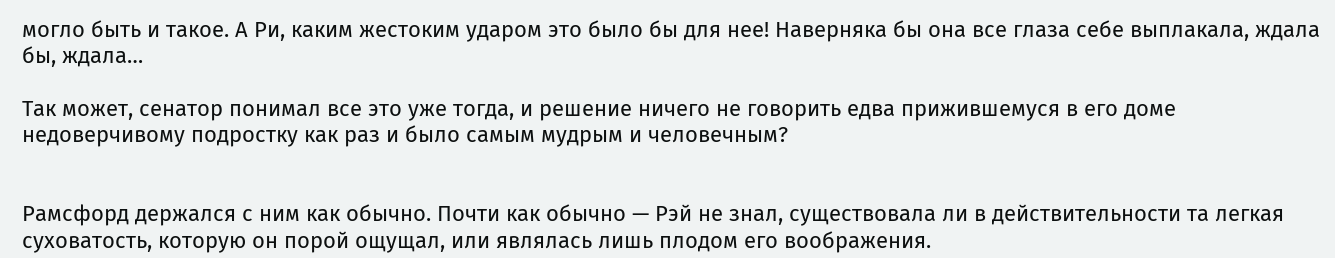могло быть и такое. А Ри, каким жестоким ударом это было бы для нее! Наверняка бы она все глаза себе выплакала, ждала бы, ждала…

Так может, сенатор понимал все это уже тогда, и решение ничего не говорить едва прижившемуся в его доме недоверчивому подростку как раз и было самым мудрым и человечным?


Рамсфорд держался с ним как обычно. Почти как обычно — Рэй не знал, существовала ли в действительности та легкая суховатость, которую он порой ощущал, или являлась лишь плодом его воображения.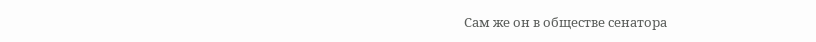Сам же он в обществе сенатора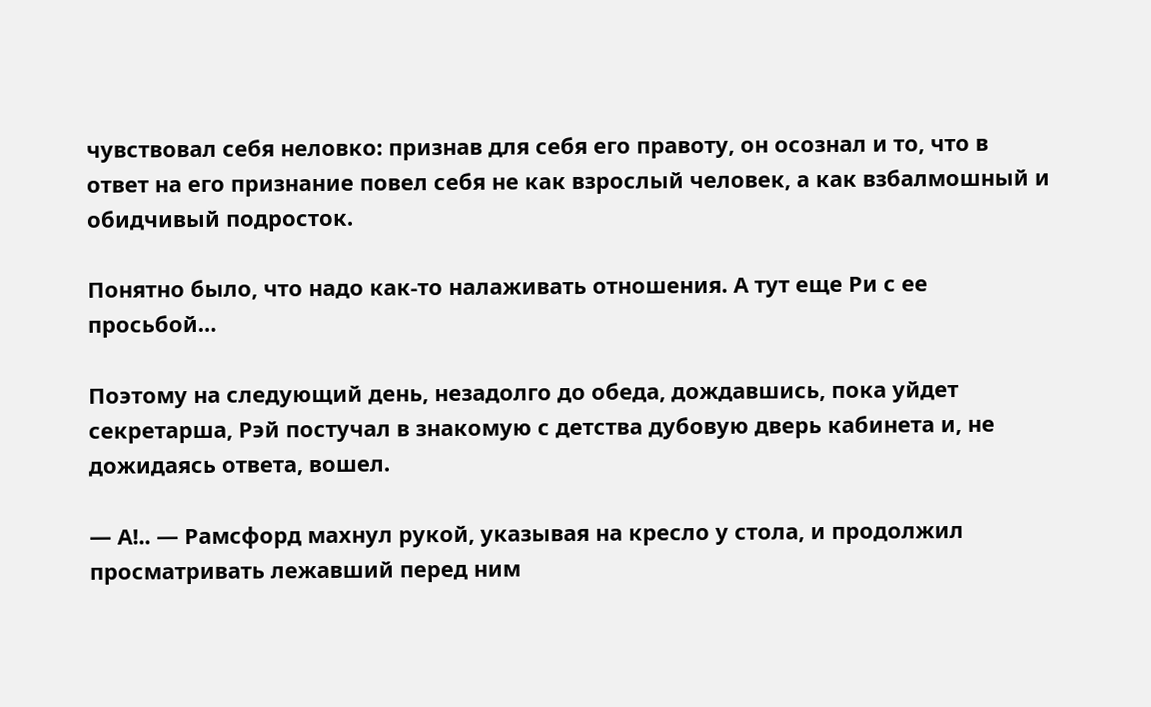чувствовал себя неловко: признав для себя его правоту, он осознал и то, что в ответ на его признание повел себя не как взрослый человек, а как взбалмошный и обидчивый подросток.

Понятно было, что надо как-то налаживать отношения. А тут еще Ри с ее просьбой…

Поэтому на следующий день, незадолго до обеда, дождавшись, пока уйдет секретарша, Рэй постучал в знакомую с детства дубовую дверь кабинета и, не дожидаясь ответа, вошел.

— А!.. — Рамсфорд махнул рукой, указывая на кресло у стола, и продолжил просматривать лежавший перед ним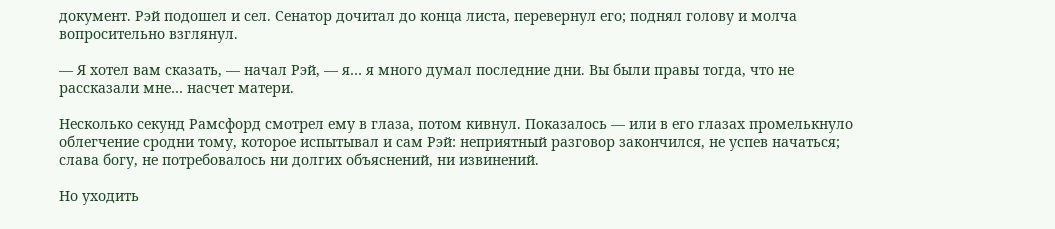документ. Рэй подошел и сел. Сенатор дочитал до конца листа, перевернул его; поднял голову и молча вопросительно взглянул.

— Я хотел вам сказать, — начал Рэй, — я… я много думал последние дни. Вы были правы тогда, что не рассказали мне… насчет матери.

Несколько секунд Рамсфорд смотрел ему в глаза, потом кивнул. Показалось — или в его глазах промелькнуло облегчение сродни тому, которое испытывал и сам Рэй: неприятный разговор закончился, не успев начаться; слава богу, не потребовалось ни долгих объяснений, ни извинений.

Но уходить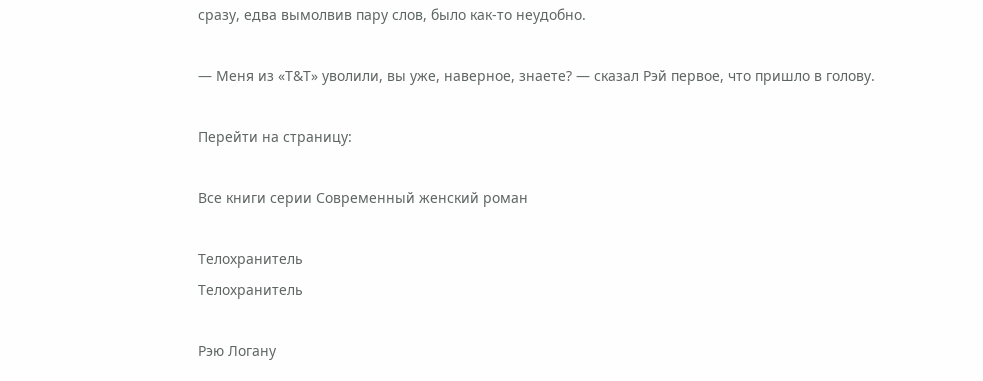сразу, едва вымолвив пару слов, было как-то неудобно.

— Меня из «Т&Т» уволили, вы уже, наверное, знаете? — сказал Рэй первое, что пришло в голову.

Перейти на страницу:

Все книги серии Современный женский роман

Телохранитель
Телохранитель

Рэю Логану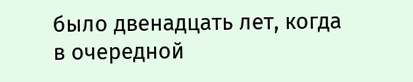было двенадцать лет, когда в очередной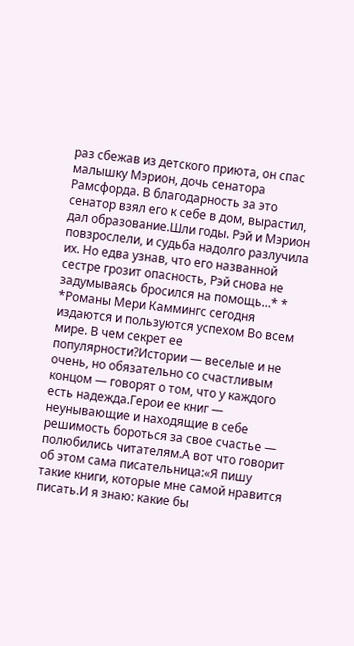раз сбежав из детского приюта, он спас малышку Мэрион, дочь сенатора Рамсфорда. В благодарность за это сенатор взял его к себе в дом, вырастил, дал образование.Шли годы. Рэй и Мэрион повзрослели, и судьба надолго разлучила их. Но едва узнав, что его названной сестре грозит опасность, Рэй снова не задумываясь бросился на помощь…* * *Романы Мери Каммингс сегодня издаются и пользуются успехом Во всем мире. В чем секрет ее популярности?Истории — веселые и не очень, но обязательно со счастливым концом — говорят о том, что у каждого есть надежда.Герои ее книг — неунывающие и находящие в себе решимость бороться за свое счастье — полюбились читателям.А вот что говорит об этом сама писательница:«Я пишу такие книги, которые мне самой нравится писать.И я знаю: какие бы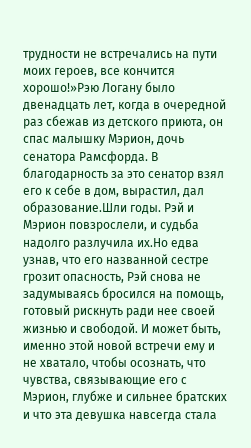трудности не встречались на пути моих героев, все кончится хорошо!»Рэю Логану было двенадцать лет, когда в очередной раз сбежав из детского приюта, он спас малышку Мэрион, дочь сенатора Рамсфорда. В благодарность за это сенатор взял его к себе в дом, вырастил, дал образование.Шли годы. Рэй и Мэрион повзрослели, и судьба надолго разлучила их.Но едва узнав, что его названной сестре грозит опасность, Рэй снова не задумываясь бросился на помощь, готовый рискнуть ради нее своей жизнью и свободой. И может быть, именно этой новой встречи ему и не хватало, чтобы осознать, что чувства, связывающие его с Мэрион, глубже и сильнее братских и что эта девушка навсегда стала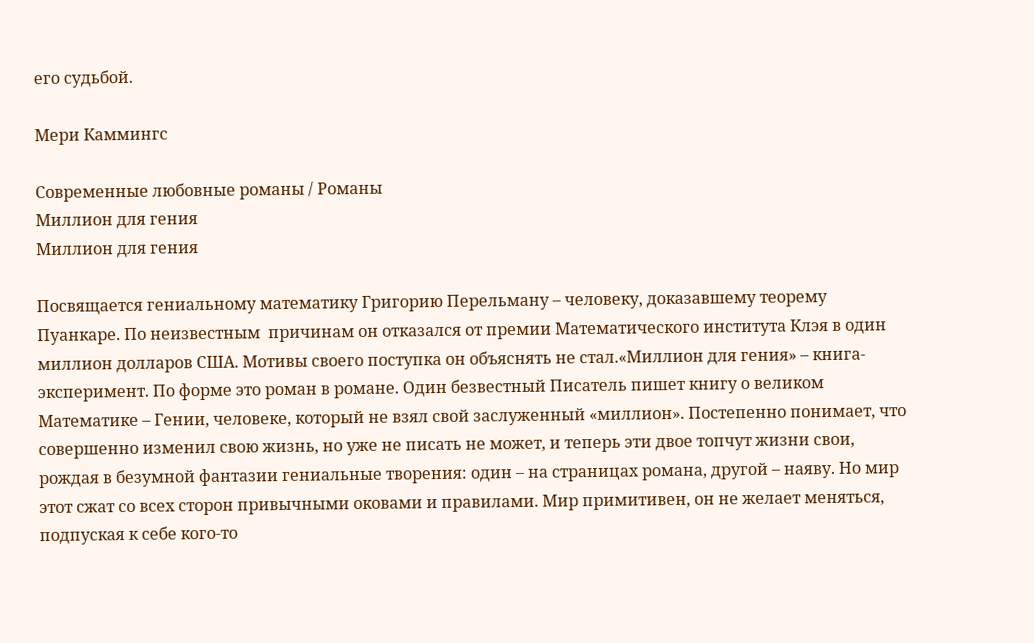его судьбой.

Мери Каммингс

Современные любовные романы / Романы
Миллион для гения
Миллион для гения

Посвящается гениальному математику Григорию Перельману – человеку, доказавшему теорему Пуанкаре. По неизвестным  причинам он отказался от премии Математического института Клэя в один миллион долларов США. Мотивы своего поступка он объяснять не стал.«Миллион для гения» – книга-эксперимент. По форме это роман в романе. Один безвестный Писатель пишет книгу о великом Математике – Гении, человеке, который не взял свой заслуженный «миллион». Постепенно понимает, что совершенно изменил свою жизнь, но уже не писать не может, и теперь эти двое топчут жизни свои, рождая в безумной фантазии гениальные творения: один – на страницах романа, другой – наяву. Но мир этот сжат со всех сторон привычными оковами и правилами. Мир примитивен, он не желает меняться, подпуская к себе кого-то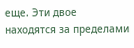еще. Эти двое находятся за пределами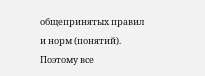общепринятых правил и норм (понятий). Поэтому все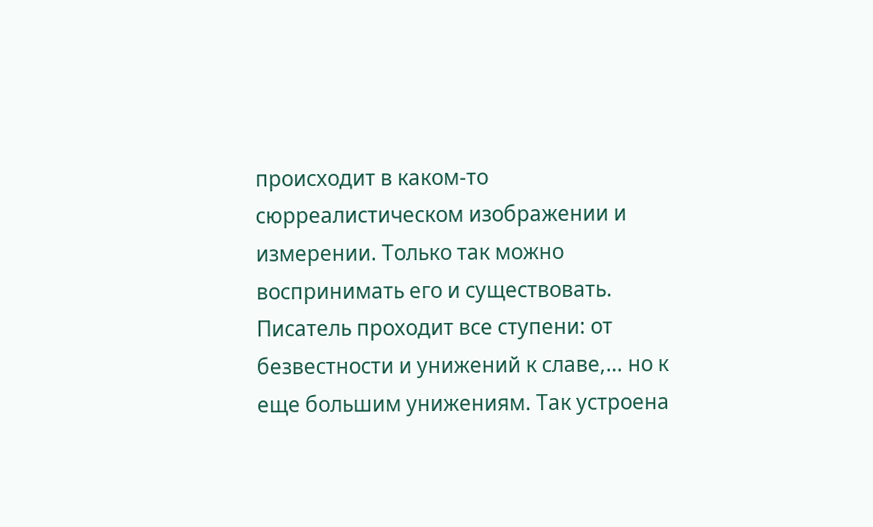происходит в каком-то сюрреалистическом изображении и измерении. Только так можно воспринимать его и существовать. Писатель проходит все ступени: от безвестности и унижений к славе,… но к еще большим унижениям. Так устроена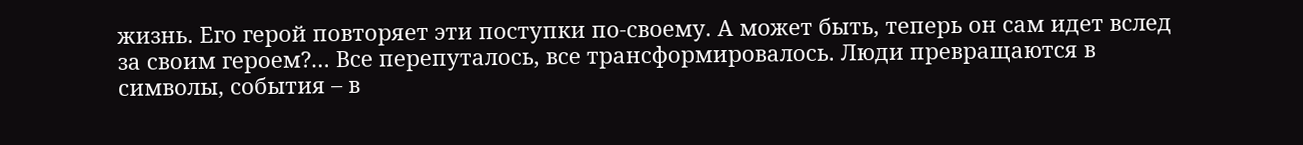жизнь. Его герой повторяет эти поступки по-своему. А может быть, теперь он сам идет вслед за своим героем?… Все перепуталось, все трансформировалось. Люди превращаются в символы, события – в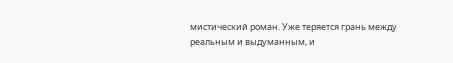мистический роман. Уже теряется грань между реальным и выдуманным, и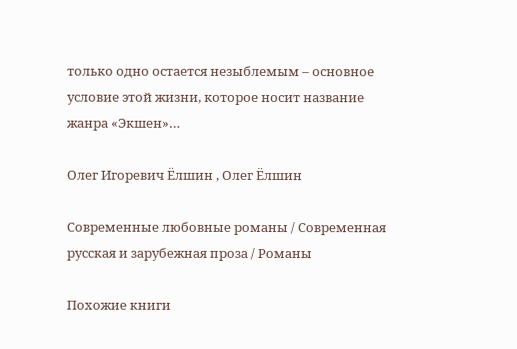только одно остается незыблемым – основное условие этой жизни, которое носит название жанра «Экшен»…

Олег Игоревич Ёлшин , Олег Ёлшин

Современные любовные романы / Современная русская и зарубежная проза / Романы

Похожие книги